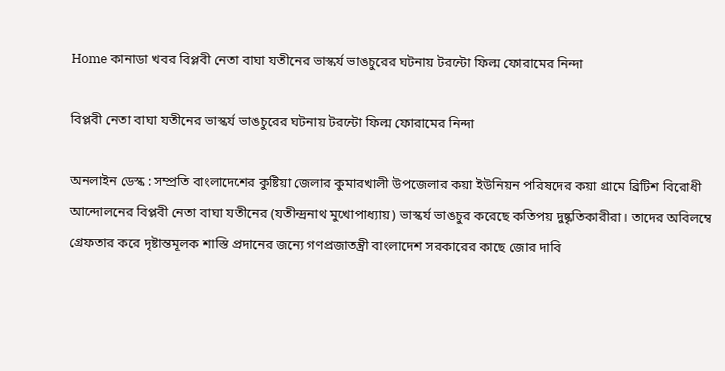Home কানাডা খবর বিপ্লবী নেতা বাঘা যতীনের ভাস্কর্য ভাঙচুরের ঘটনায় টরন্টো ফিল্ম ফোরামের নিন্দা

বিপ্লবী নেতা বাঘা যতীনের ভাস্কর্য ভাঙচুরের ঘটনায় টরন্টো ফিল্ম ফোরামের নিন্দা

অনলাইন ডেস্ক : সম্প্রতি বাংলাদেশের কুষ্টিয়া জেলার কুমারখালী উপজেলার কয়া ইউনিয়ন পরিষদের কয়া গ্রামে ব্রিটিশ বিরোধী আন্দোলনের বিপ্লবী নেতা বাঘা যতীনের (যতীন্দ্রনাথ মুখোপাধ্যায়) ভাস্কর্য ভাঙচুর করেছে কতিপয় দুষ্কৃতিকারীরা। তাদের অবিলম্বে গ্রেফতার করে দৃষ্টান্তমূলক শাস্তি প্রদানের জন্যে গণপ্রজাতন্ত্রী বাংলাদেশ সরকারের কাছে জোর দাবি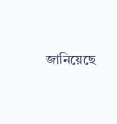জানিয়েছে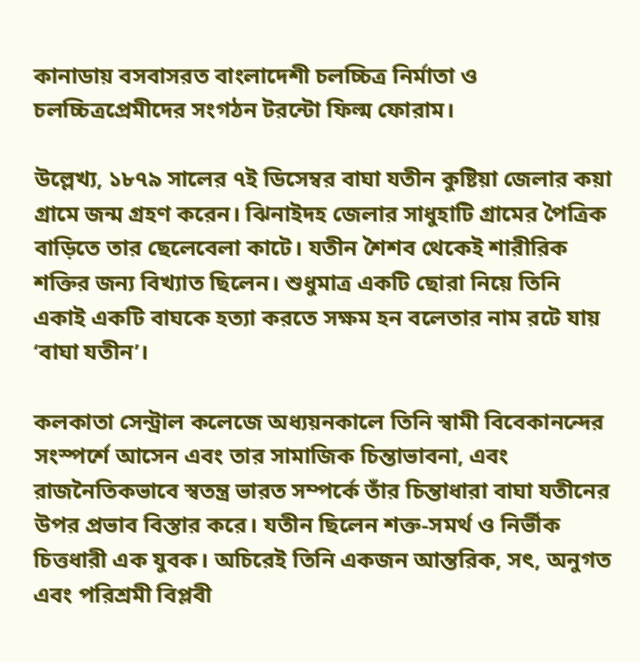কানাডায় বসবাসরত বাংলাদেশী চলচ্চিত্র নির্মাতা ও চলচ্চিত্রপ্রেমীদের সংগঠন টরন্টো ফিল্ম ফোরাম।

উল্লেখ্য, ১৮৭৯ সালের ৭ই ডিসেম্বর বাঘা যতীন কুষ্টিয়া জেলার কয়া গ্রামে জন্ম গ্রহণ করেন। ঝিনাইদহ জেলার সাধুহাটি গ্রামের পৈত্রিক বাড়িতে তার ছেলেবেলা কাটে। যতীন শৈশব থেকেই শারীরিক শক্তির জন্য বিখ্যাত ছিলেন। শুধুমাত্র একটি ছোরা নিয়ে তিনি একাই একটি বাঘকে হত্যা করতে সক্ষম হন বলেতার নাম রটে যায় ‘বাঘা যতীন’।

কলকাতা সেন্ট্রাল কলেজে অধ্যয়নকালে তিনি স্বামী বিবেকানন্দের সংস্পর্শে আসেন এবং তার সামাজিক চিন্তাভাবনা, এবং রাজনৈতিকভাবে স্বতন্ত্র ভারত সম্পর্কে তাঁর চিন্তাধারা বাঘা যতীনের উপর প্রভাব বিস্তার করে। যতীন ছিলেন শক্ত-সমর্থ ও নির্ভীক চিত্তধারী এক যুবক। অচিরেই তিনি একজন আন্তরিক, সৎ, অনুগত এবং পরিশ্রমী বিপ্লবী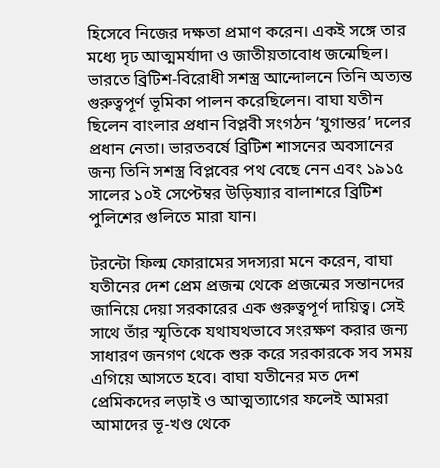হিসেবে নিজের দক্ষতা প্রমাণ করেন। একই সঙ্গে তার মধ্যে দৃঢ আত্মমর্যাদা ও জাতীয়তাবোধ জন্মেছিল। ভারতে ব্রিটিশ-বিরোধী সশস্ত্র আন্দোলনে তিনি অত্যন্ত গুরুত্বপূর্ণ ভূমিকা পালন করেছিলেন। বাঘা যতীন ছিলেন বাংলার প্রধান বিপ্লবী সংগঠন ‘যুগান্তর’ দলের প্রধান নেতা। ভারতবর্ষে ব্রিটিশ শাসনের অবসানের জন্য তিনি সশস্ত্র বিপ্লবের পথ বেছে নেন এবং ১৯১৫ সালের ১০ই সেপ্টেম্বর উড়িষ্যার বালাশরে ব্রিটিশ পুলিশের গুলিতে মারা যান।

টরন্টো ফিল্ম ফোরামের সদস্যরা মনে করেন, বাঘা যতীনের দেশ প্রেম প্রজন্ম থেকে প্রজন্মের সন্তানদের জানিয়ে দেয়া সরকারের এক গুরুত্বপূর্ণ দায়িত্ব। সেই সাথে তাঁর স্মৃতিকে যথাযথভাবে সংরক্ষণ করার জন্য সাধারণ জনগণ থেকে শুরু করে সরকারকে সব সময় এগিয়ে আসতে হবে। বাঘা যতীনের মত দেশ প্রেমিকদের লড়াই ও আত্মত্যাগের ফলেই আমরা আমাদের ভূ-খণ্ড থেকে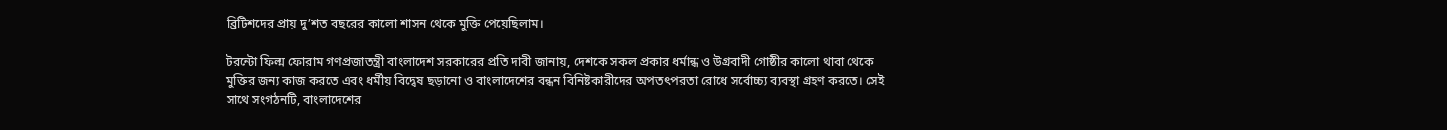ব্রিটিশদের প্রায় দু’শত বছরের কালো শাসন থেকে মুক্তি পেয়েছিলাম।

টরন্টো ফিল্ম ফোরাম গণপ্রজাতন্ত্রী বাংলাদেশ সরকারের প্রতি দাবী জানায়, দেশকে সকল প্রকার ধর্মান্ধ ও উগ্রবাদী গোষ্ঠীর কালো থাবা থেকে মুক্তির জন্য কাজ করতে এবং ধর্মীয় বিদ্বেষ ছড়ানো ও বাংলাদেশের বন্ধন বিনিষ্টকারীদের অপতৎপরতা রোধে সর্বোচ্চ্য ব্যবস্থা গ্রহণ করতে। সেই সাথে সংগঠনটি, বাংলাদেশের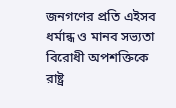জনগণের প্রতি এইসব ধর্মান্ধ ও মানব সভ্যতা বিরোধী অপশক্তিকে রাষ্ট্র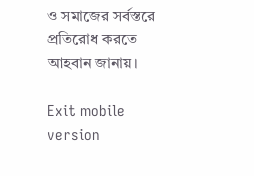ও সমাজের সর্বস্তরে প্রতিরোধ করতে আহবান জানায়।

Exit mobile version